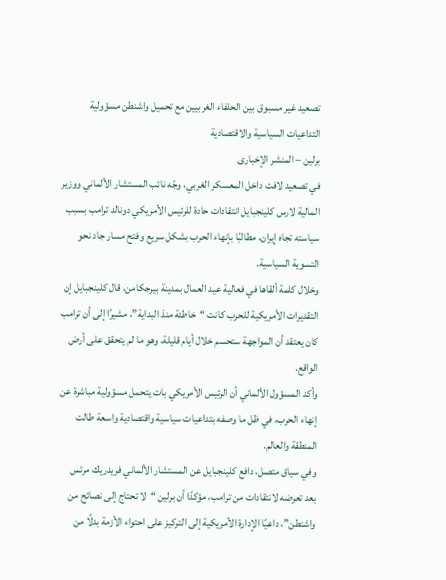تصعيد غير مسبوق بين الحلفاء الغربيين مع تحميل واشنطن مسؤولية التداعيات السياسية والاقتصادية
برلين – المنشر الإخبارى
في تصعيد لافت داخل المعسكر الغربي، وجّه نائب المستشار الألماني ووزير المالية لارس كلينجبايل انتقادات حادة للرئيس الأمريكي دونالد ترامب بسبب سياسته تجاه إيران، مطالبًا بإنهاء الحرب بشكل سريع وفتح مسار جاد نحو التسوية السياسية.
وخلال كلمة ألقاها في فعالية عيد العمال بمدينة بيرجكامن، قال كلينجبايل إن التقديرات الأمريكية للحرب كانت “خاطئة منذ البداية”، مشيرًا إلى أن ترامب كان يعتقد أن المواجهة ستحسم خلال أيام قليلة، وهو ما لم يتحقق على أرض الواقع.
وأكد المسؤول الألماني أن الرئيس الأمريكي بات يتحمل مسؤولية مباشرة عن إنهاء الحرب، في ظل ما وصفه بتداعيات سياسية واقتصادية واسعة طالت المنطقة والعالم.
وفي سياق متصل، دافع كلينجبايل عن المستشار الألماني فريدريك مرتس بعد تعرضه لانتقادات من ترامب، مؤكدًا أن برلين “لا تحتاج إلى نصائح من واشنطن”، داعيًا الإدارة الأمريكية إلى التركيز على احتواء الأزمة بدلًا من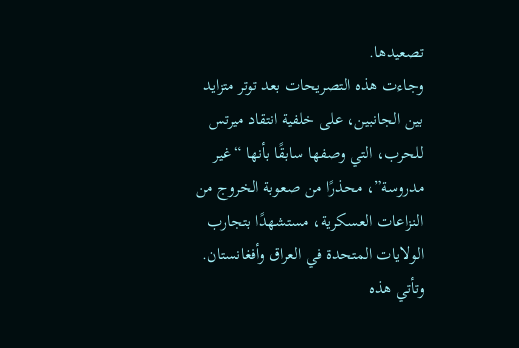تصعيدها.
وجاءت هذه التصريحات بعد توتر متزايد بين الجانبين، على خلفية انتقاد ميرتس للحرب، التي وصفها سابقًا بأنها “غير مدروسة”، محذرًا من صعوبة الخروج من النزاعات العسكرية، مستشهدًا بتجارب الولايات المتحدة في العراق وأفغانستان.
وتأتي هذه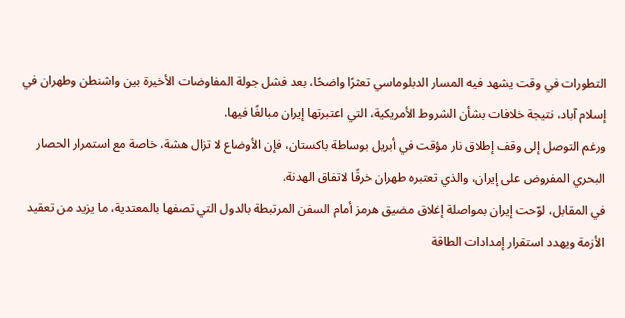التطورات في وقت يشهد فيه المسار الدبلوماسي تعثرًا واضحًا، بعد فشل جولة المفاوضات الأخيرة بين واشنطن وطهران في إسلام آباد، نتيجة خلافات بشأن الشروط الأمريكية، التي اعتبرتها إيران مبالغًا فيها.
ورغم التوصل إلى وقف إطلاق نار مؤقت في أبريل بوساطة باكستان، فإن الأوضاع لا تزال هشة، خاصة مع استمرار الحصار البحري المفروض على إيران، والذي تعتبره طهران خرقًا لاتفاق الهدنة.
في المقابل، لوّحت إيران بمواصلة إغلاق مضيق هرمز أمام السفن المرتبطة بالدول التي تصفها بالمعتدية، ما يزيد من تعقيد الأزمة ويهدد استقرار إمدادات الطاقة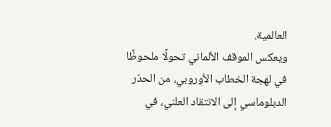العالمية.
ويعكس الموقف الألماني تحولًا ملحوظًا في لهجة الخطاب الأوروبي، من الحذر الدبلوماسي إلى الانتقاد العلني، في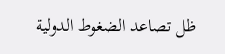ظل تصاعد الضغوط الدولية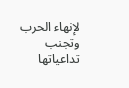لإنهاء الحرب وتجنب تداعياتها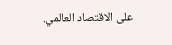على الاقتصاد العالمي.